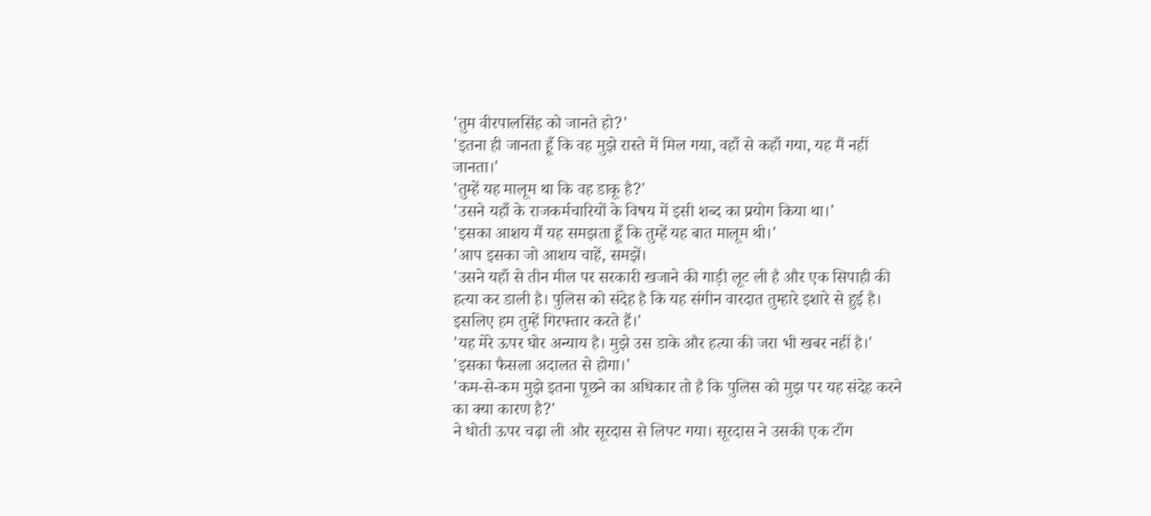'तुम वीरपालसिंह को जानते हो?'
'इतना ही जानता हूँ कि वह मुझे रास्ते में मिल गया, वहाँ से कहाँ गया, यह मैं नहीं जानता।'
'तुम्हें यह मालूम था कि वह डाकू है?'
'उसने यहाँ के राजकर्मचारियों के विषय में इसी शब्द का प्रयोग किया था।'
'इसका आशय मैं यह समझता हूँ कि तुम्हें यह बात मालूम थी।'
'आप इसका जो आशय चाहें, समझें।
'उसने यहाँ से तीन मील पर सरकारी खजाने की गाड़ी लूट ली है और एक सिपाही की हत्या कर डाली है। पुलिस को संदेह है कि यह संगीन वारदात तुम्हारे इशारे से हुई है। इसलिए हम तुम्हें गिरफ्तार करते हैं।'
'यह मेरे ऊपर घोर अन्याय है। मुझे उस डाके और हत्या की जरा भी खबर नहीं है।'
'इसका फैसला अदालत से होगा।'
'कम-से-कम मुझे इतना पूछने का अधिकार तो है कि पुलिस को मुझ पर यह संदेह करने का क्या कारण है?'
ने धोती ऊपर चढ़ा ली और सूरदास से लिपट गया। सूरदास ने उसकी एक टाँग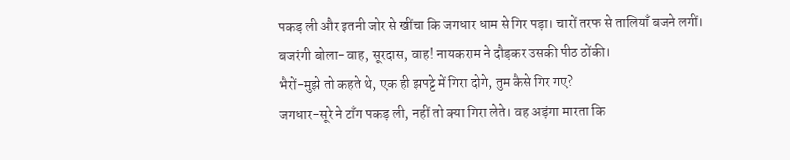पकड़ ली और इतनी जोर से खींचा कि जगधार धाम से गिर पड़ा। चारों तरफ से तालियाँ बजने लगीं।
बजरंगी बोला-वाह, सूरदास, वाह! नायकराम ने दौड़कर उसकी पीठ ठोंकी।
भैरों-मुझे तो कहते थे, एक ही झपट्टे में गिरा दोगे, तुम कैसे गिर गए?
जगधार-सूरे ने टाँग पकड़ ली, नहीं तो क्या गिरा लेते। वह अड़ंगा मारता कि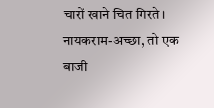चारों खाने चित गिरते।
नायकराम-अच्छा, तो एक बाजी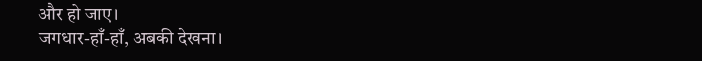और हो जाए।
जगधार-हाँ-हाँ, अबकी देखना।